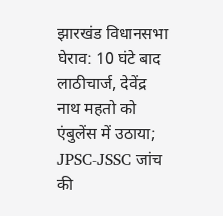झारखंड विधानसभा घेराव: 10 घंटे बाद लाठीचार्ज, देवेंद्र नाथ महतो को एंबुलेंस में उठाया; JPSC-JSSC जांच की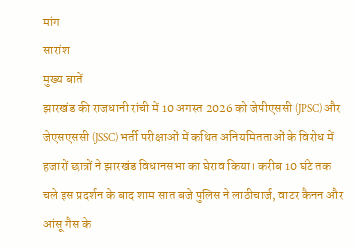मांग
सारांश
मुख्य बातें
झारखंड की राजधानी रांची में 10 अगस्त 2026 को जेपीएससी (JPSC) और जेएसएससी (JSSC) भर्ती परीक्षाओं में कथित अनियमितताओं के विरोध में हजारों छात्रों ने झारखंड विधानसभा का घेराव किया। करीब 10 घंटे तक चले इस प्रदर्शन के बाद शाम सात बजे पुलिस ने लाठीचार्ज, वाटर कैनन और आंसू गैस के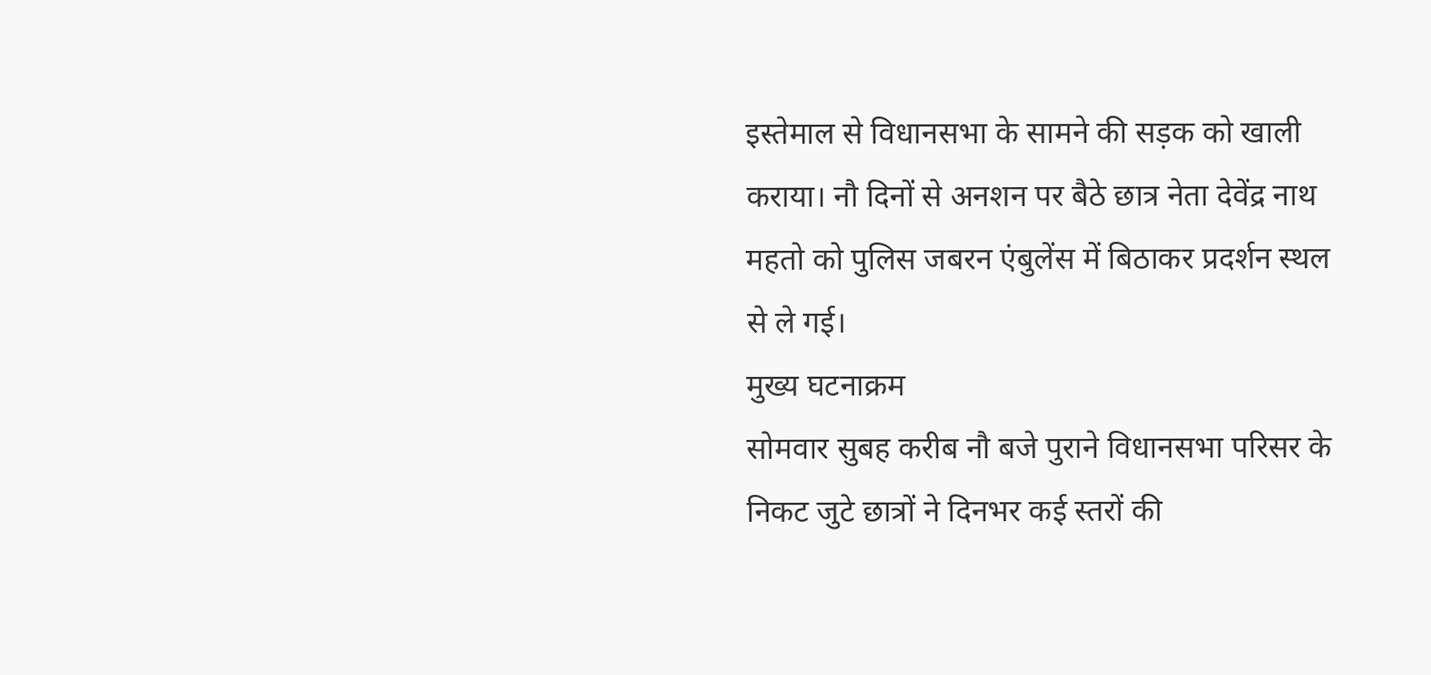इस्तेमाल से विधानसभा के सामने की सड़क को खाली कराया। नौ दिनों से अनशन पर बैठे छात्र नेता देवेंद्र नाथ महतो को पुलिस जबरन एंबुलेंस में बिठाकर प्रदर्शन स्थल से ले गई।
मुख्य घटनाक्रम
सोमवार सुबह करीब नौ बजे पुराने विधानसभा परिसर के निकट जुटे छात्रों ने दिनभर कई स्तरों की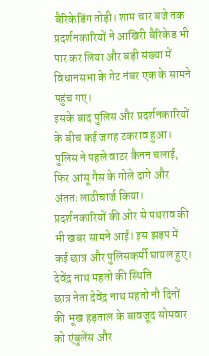बैरिकेडिंग तोड़ी। शाम चार बजे तक प्रदर्शनकारियों ने आखिरी बैरिकेड भी पार कर लिया और बड़ी संख्या में विधानसभा के गेट नंबर एक के सामने पहुंच गए।
इसके बाद पुलिस और प्रदर्शनकारियों के बीच कई जगह टकराव हुआ। पुलिस ने पहले वाटर कैनन चलाई, फिर आंसू गैस के गोले दागे और अंततः लाठीचार्ज किया। प्रदर्शनकारियों की ओर से पथराव की भी खबर सामने आई। इस झड़प में कई छात्र और पुलिसकर्मी घायल हुए।
देवेंद्र नाथ महतो की स्थिति
छात्र नेता देवेंद्र नाथ महतो नौ दिनों की भूख हड़ताल के बावजूद सोमवार को एंबुलेंस और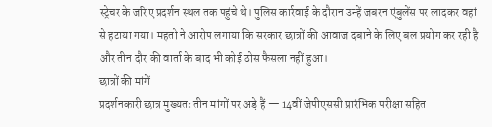स्ट्रेचर के जरिए प्रदर्शन स्थल तक पहुंचे थे। पुलिस कार्रवाई के दौरान उन्हें जबरन एंबुलेंस पर लादकर वहां से हटाया गया। महतो ने आरोप लगाया कि सरकार छात्रों की आवाज दबाने के लिए बल प्रयोग कर रही है और तीन दौर की वार्ता के बाद भी कोई ठोस फैसला नहीं हुआ।
छात्रों की मांगें
प्रदर्शनकारी छात्र मुख्यतः तीन मांगों पर अड़े हैं — 14वीं जेपीएससी प्रारंभिक परीक्षा सहित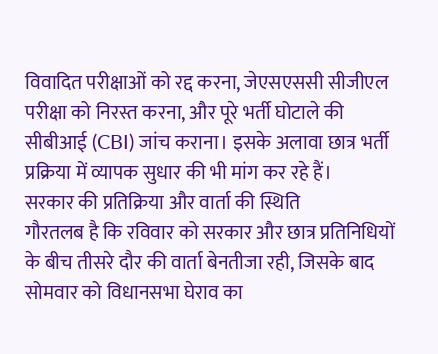विवादित परीक्षाओं को रद्द करना, जेएसएससी सीजीएल परीक्षा को निरस्त करना, और पूरे भर्ती घोटाले की सीबीआई (CBI) जांच कराना। इसके अलावा छात्र भर्ती प्रक्रिया में व्यापक सुधार की भी मांग कर रहे हैं।
सरकार की प्रतिक्रिया और वार्ता की स्थिति
गौरतलब है कि रविवार को सरकार और छात्र प्रतिनिधियों के बीच तीसरे दौर की वार्ता बेनतीजा रही, जिसके बाद सोमवार को विधानसभा घेराव का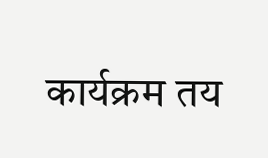कार्यक्रम तय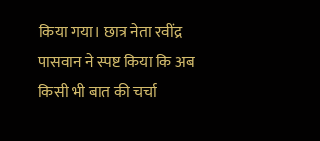किया गया। छात्र नेता रवींद्र पासवान ने स्पष्ट किया कि अब किसी भी बात की चर्चा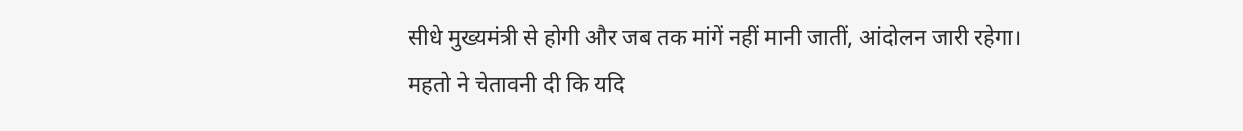सीधे मुख्यमंत्री से होगी और जब तक मांगें नहीं मानी जातीं, आंदोलन जारी रहेगा।
महतो ने चेतावनी दी कि यदि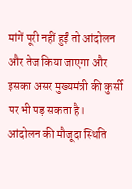मांगें पूरी नहीं हुईं तो आंदोलन और तेज किया जाएगा और इसका असर मुख्यमंत्री की कुर्सी पर भी पड़ सकता है।
आंदोलन की मौजूदा स्थिति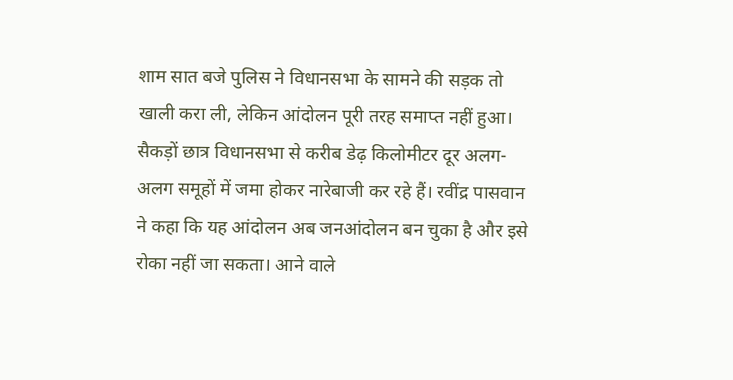शाम सात बजे पुलिस ने विधानसभा के सामने की सड़क तो खाली करा ली, लेकिन आंदोलन पूरी तरह समाप्त नहीं हुआ। सैकड़ों छात्र विधानसभा से करीब डेढ़ किलोमीटर दूर अलग-अलग समूहों में जमा होकर नारेबाजी कर रहे हैं। रवींद्र पासवान ने कहा कि यह आंदोलन अब जनआंदोलन बन चुका है और इसे रोका नहीं जा सकता। आने वाले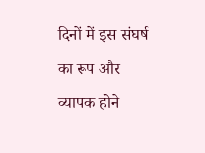दिनों में इस संघर्ष का रूप और व्यापक होने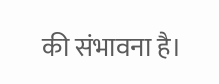की संभावना है।